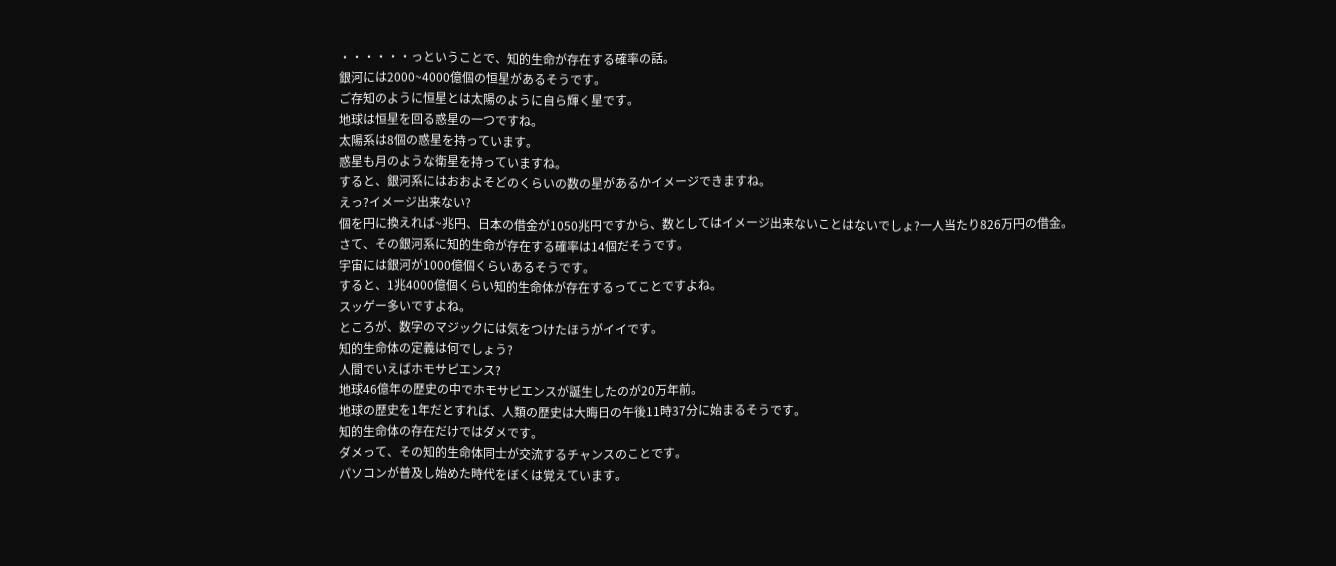・・・・・・っということで、知的生命が存在する確率の話。
銀河には2000~4000億個の恒星があるそうです。
ご存知のように恒星とは太陽のように自ら輝く星です。
地球は恒星を回る惑星の一つですね。
太陽系は8個の惑星を持っています。
惑星も月のような衛星を持っていますね。
すると、銀河系にはおおよそどのくらいの数の星があるかイメージできますね。
えっ?イメージ出来ない?
個を円に換えれば~兆円、日本の借金が1050兆円ですから、数としてはイメージ出来ないことはないでしょ?一人当たり826万円の借金。
さて、その銀河系に知的生命が存在する確率は14個だそうです。
宇宙には銀河が1000億個くらいあるそうです。
すると、1兆4000億個くらい知的生命体が存在するってことですよね。
スッゲー多いですよね。
ところが、数字のマジックには気をつけたほうがイイです。
知的生命体の定義は何でしょう?
人間でいえばホモサピエンス?
地球46億年の歴史の中でホモサピエンスが誕生したのが20万年前。
地球の歴史を1年だとすれば、人類の歴史は大晦日の午後11時37分に始まるそうです。
知的生命体の存在だけではダメです。
ダメって、その知的生命体同士が交流するチャンスのことです。
パソコンが普及し始めた時代をぼくは覚えています。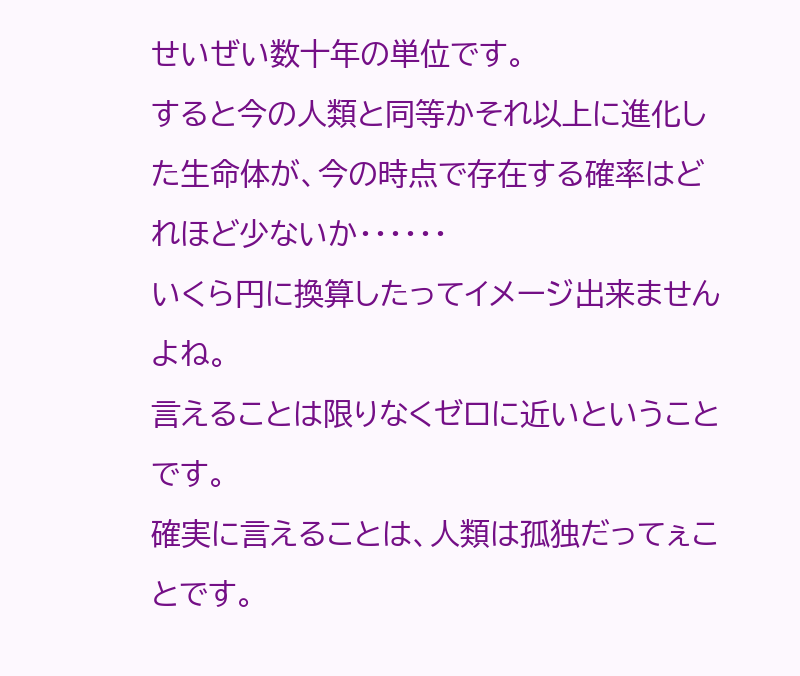せいぜい数十年の単位です。
すると今の人類と同等かそれ以上に進化した生命体が、今の時点で存在する確率はどれほど少ないか・・・・・・
いくら円に換算したってイメージ出来ませんよね。
言えることは限りなくゼロに近いということです。
確実に言えることは、人類は孤独だってぇことです。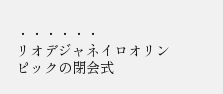・・・・・・
リオデジャネイロオリンピックの閉会式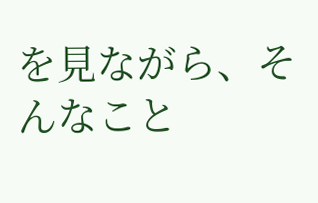を見ながら、そんなこと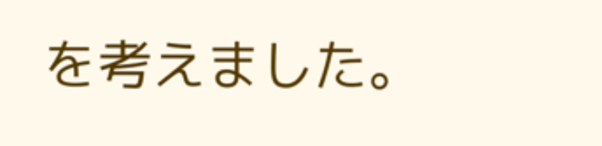を考えました。